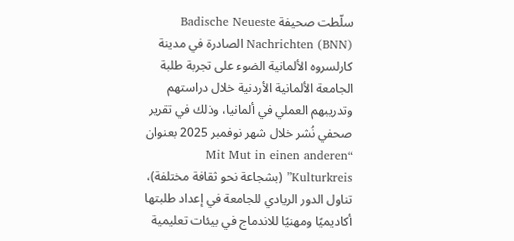سلّطت صحيفة Badische Neueste Nachrichten (BNN) الصادرة في مدينة كارلسروه الألمانية الضوء على تجربة طلبة الجامعة الألمانية الأردنية خلال دراستهم وتدريبهم العملي في ألمانيا، وذلك في تقرير صحفي نُشر خلال شهر نوفمبر 2025 بعنوان “Mit Mut in einen anderen Kulturkreis” (بشجاعة نحو ثقافة مختلفة)، تناول الدور الريادي للجامعة في إعداد طلبتها أكاديميًا ومهنيًا للاندماج في بيئات تعليمية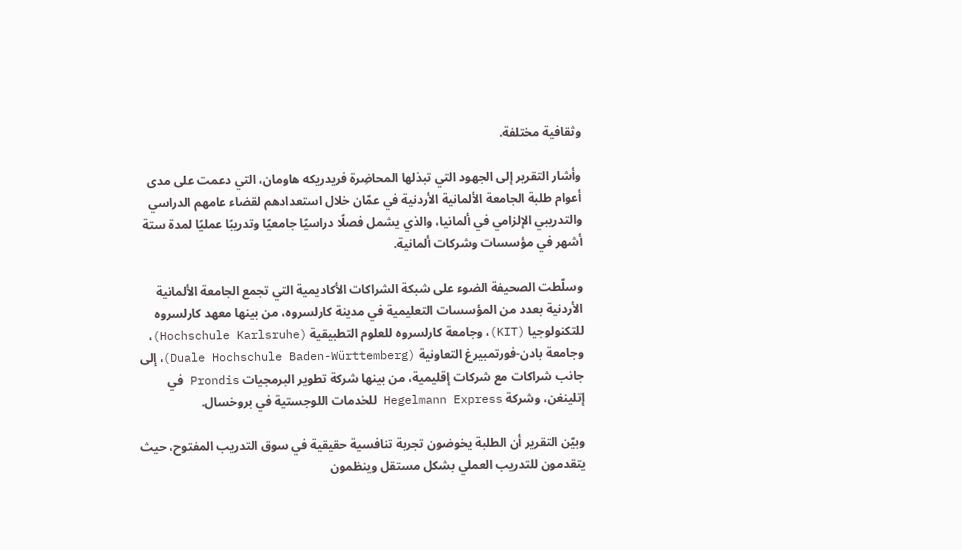وثقافية مختلفة.

وأشار التقرير إلى الجهود التي تبذلها المحاضِرة فريدريكه هاومان، التي دعمت على مدى أعوام طلبة الجامعة الألمانية الأردنية في عمّان خلال استعدادهم لقضاء عامهم الدراسي والتدريبي الإلزامي في ألمانيا، والذي يشمل فصلًا دراسيًا جامعيًا وتدريبًا عمليًا لمدة ستة أشهر في مؤسسات وشركات ألمانية.

وسلّطت الصحيفة الضوء على شبكة الشراكات الأكاديمية التي تجمع الجامعة الألمانية الأردنية بعدد من المؤسسات التعليمية في مدينة كارلسروه، من بينها معهد كارلسروه للتكنولوجيا (KIT)، وجامعة كارلسروه للعلوم التطبيقية (Hochschule Karlsruhe)، وجامعة بادن-فورتمبيرغ التعاونية (Duale Hochschule Baden-Württemberg)، إلى جانب شراكات مع شركات إقليمية، من بينها شركة تطوير البرمجيات Prondis في إتلينغن، وشركة Hegelmann Express للخدمات اللوجستية في بروخسال.

وبيّن التقرير أن الطلبة يخوضون تجربة تنافسية حقيقية في سوق التدريب المفتوح، حيث يتقدمون للتدريب العملي بشكل مستقل وينظمون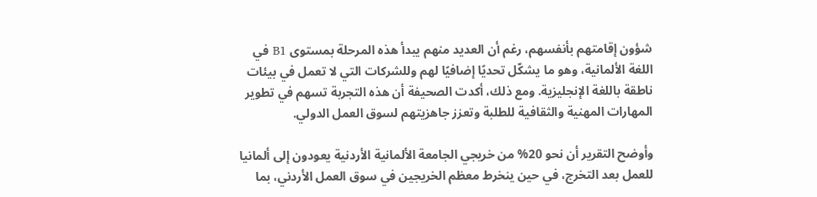شؤون إقامتهم بأنفسهم، رغم أن العديد منهم يبدأ هذه المرحلة بمستوى B1 في اللغة الألمانية، وهو ما يشكّل تحديًا إضافيًا لهم وللشركات التي لا تعمل في بيئات ناطقة باللغة الإنجليزية. ومع ذلك، أكدت الصحيفة أن هذه التجربة تسهم في تطوير المهارات المهنية والثقافية للطلبة وتعزز جاهزيتهم لسوق العمل الدولي.

وأوضح التقرير أن نحو 20% من خريجي الجامعة الألمانية الأردنية يعودون إلى ألمانيا للعمل بعد التخرج، في حين ينخرط معظم الخريجين في سوق العمل الأردني، بما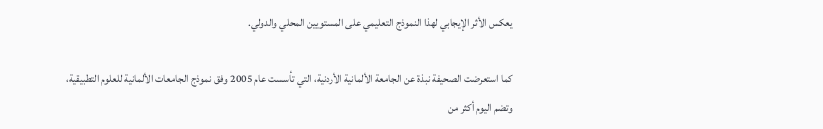يعكس الأثر الإيجابي لهذا النموذج التعليمي على المستويين المحلي والدولي.

كما استعرضت الصحيفة نبذة عن الجامعة الألمانية الأردنية، التي تأسست عام 2005 وفق نموذج الجامعات الألمانية للعلوم التطبيقية، وتضم اليوم أكثر من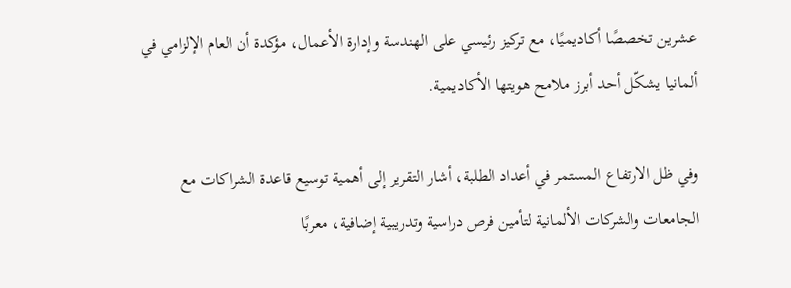عشرين تخصصًا أكاديميًا، مع تركيز رئيسي على الهندسة وإدارة الأعمال، مؤكدة أن العام الإلزامي في ألمانيا يشكّل أحد أبرز ملامح هويتها الأكاديمية.

وفي ظل الارتفاع المستمر في أعداد الطلبة، أشار التقرير إلى أهمية توسيع قاعدة الشراكات مع الجامعات والشركات الألمانية لتأمين فرص دراسية وتدريبية إضافية، معربًا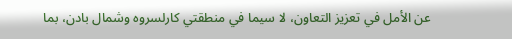عن الأمل في تعزيز التعاون، لا سيما في منطقتي كارلسروه وشمال بادن، بما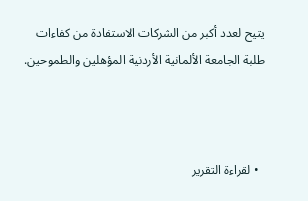يتيح لعدد أكبر من الشركات الاستفادة من كفاءات طلبة الجامعة الألمانية الأردنية المؤهلين والطموحين.



  • لقراءة التقرير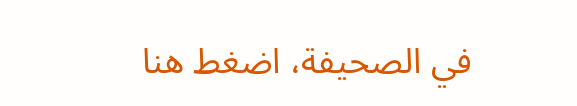في الصحيفة، اضغط هنا